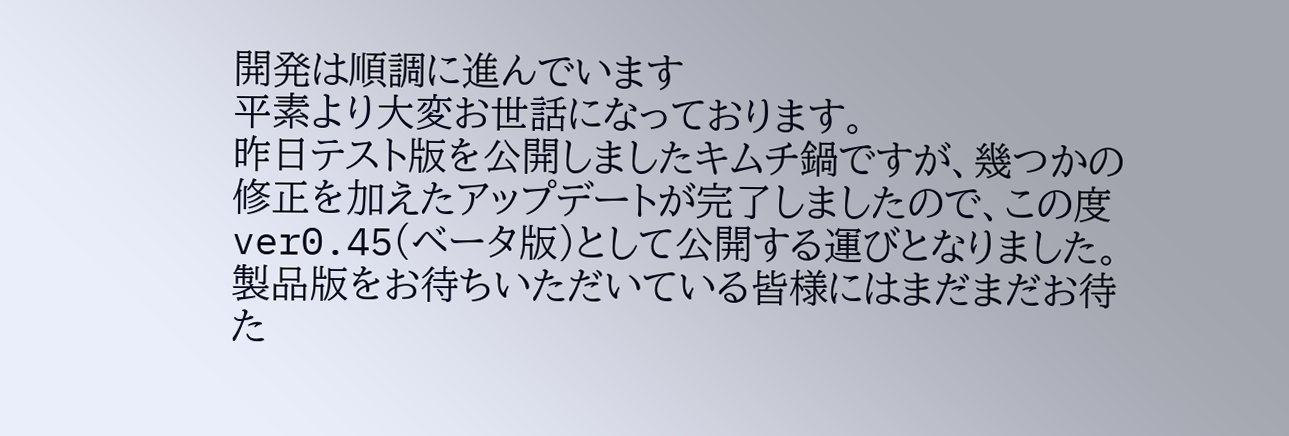開発は順調に進んでいます
平素より大変お世話になっております。
昨日テスト版を公開しましたキムチ鍋ですが、幾つかの修正を加えたアップデートが完了しましたので、この度ver0.45(ベータ版)として公開する運びとなりました。製品版をお待ちいただいている皆様にはまだまだお待た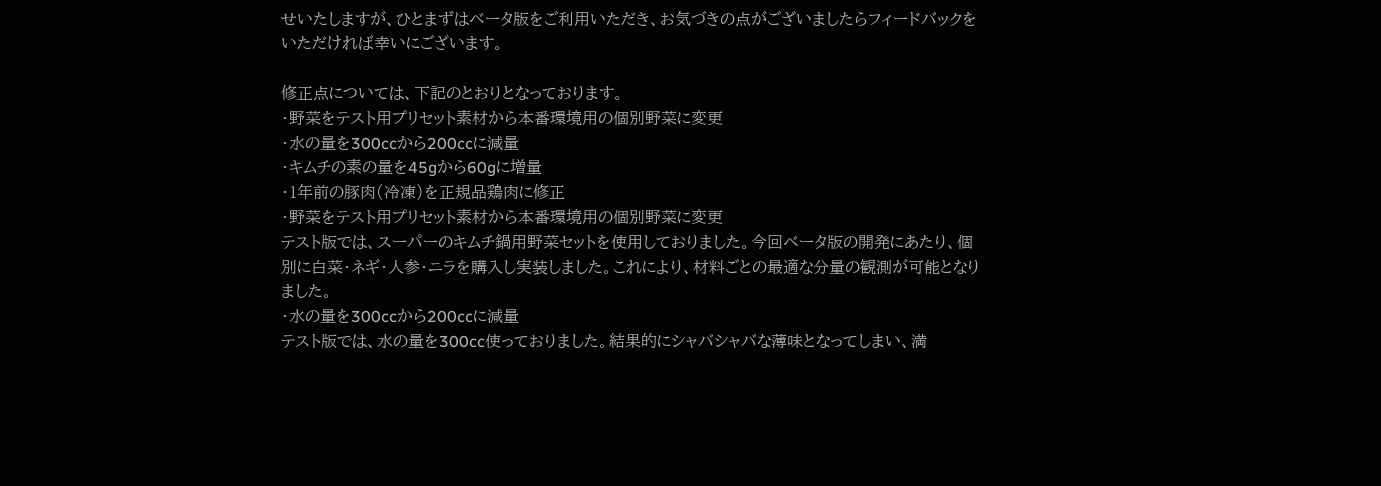せいたしますが、ひとまずはベータ版をご利用いただき、お気づきの点がございましたらフィードバックをいただければ幸いにございます。

修正点については、下記のとおりとなっております。
・野菜をテスト用プリセット素材から本番環境用の個別野菜に変更
・水の量を300ccから200ccに減量
・キムチの素の量を45gから60gに増量
・1年前の豚肉(冷凍)を正規品鶏肉に修正
・野菜をテスト用プリセット素材から本番環境用の個別野菜に変更
テスト版では、スーパーのキムチ鍋用野菜セットを使用しておりました。今回ベータ版の開発にあたり、個別に白菜・ネギ・人参・ニラを購入し実装しました。これにより、材料ごとの最適な分量の観測が可能となりました。
・水の量を300ccから200ccに減量
テスト版では、水の量を300cc使っておりました。結果的にシャバシャバな薄味となってしまい、満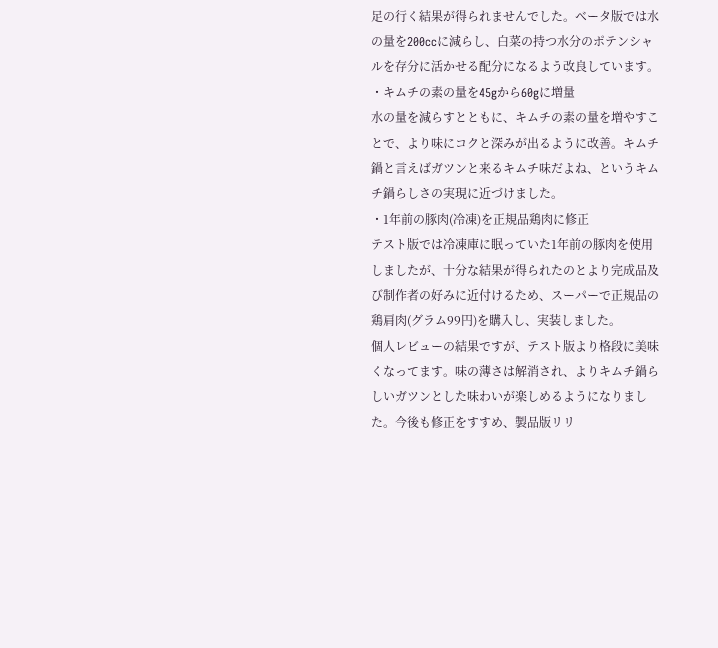足の行く結果が得られませんでした。ベータ版では水の量を200ccに減らし、白菜の持つ水分のポテンシャルを存分に活かせる配分になるよう改良しています。
・キムチの素の量を45gから60gに増量
水の量を減らすとともに、キムチの素の量を増やすことで、より味にコクと深みが出るように改善。キムチ鍋と言えばガツンと来るキムチ味だよね、というキムチ鍋らしさの実現に近づけました。
・1年前の豚肉(冷凍)を正規品鶏肉に修正
テスト版では冷凍庫に眠っていた1年前の豚肉を使用しましたが、十分な結果が得られたのとより完成品及び制作者の好みに近付けるため、スーパーで正規品の鶏肩肉(グラム99円)を購入し、実装しました。
個人レビューの結果ですが、テスト版より格段に美味くなってます。味の薄さは解消され、よりキムチ鍋らしいガツンとした味わいが楽しめるようになりました。今後も修正をすすめ、製品版リリ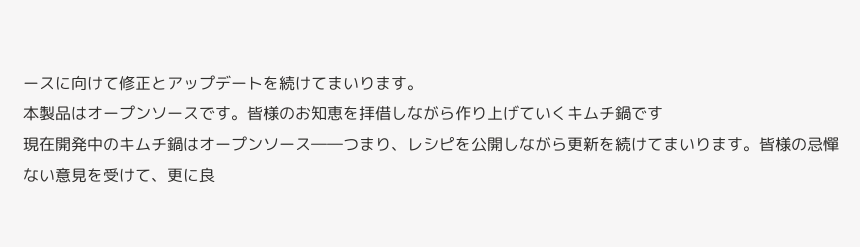ースに向けて修正とアップデートを続けてまいります。
本製品はオープンソースです。皆様のお知恵を拝借しながら作り上げていくキムチ鍋です
現在開発中のキムチ鍋はオープンソース――つまり、レシピを公開しながら更新を続けてまいります。皆様の忌憚ない意見を受けて、更に良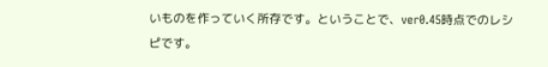いものを作っていく所存です。ということで、ver0.45時点でのレシピです。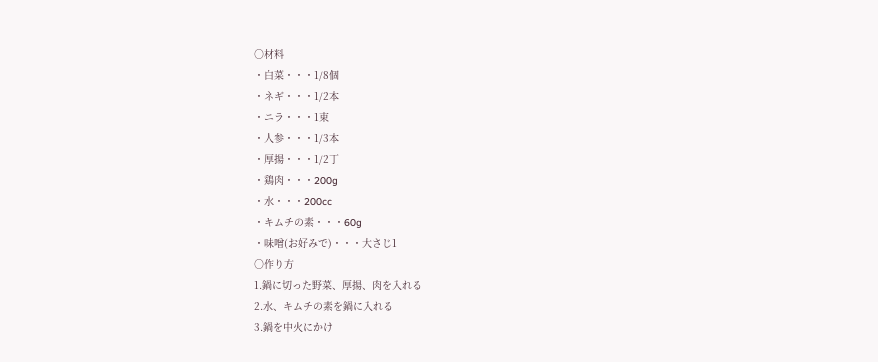○材料
・白菜・・・1/8個
・ネギ・・・1/2本
・ニラ・・・1束
・人参・・・1/3本
・厚揚・・・1/2丁
・鶏肉・・・200g
・水・・・200cc
・キムチの素・・・60g
・味噌(お好みで)・・・大さじ1
○作り方
1.鍋に切った野菜、厚揚、肉を入れる
2.水、キムチの素を鍋に入れる
3.鍋を中火にかけ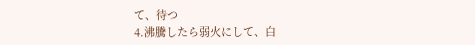て、待つ
4.沸騰したら弱火にして、白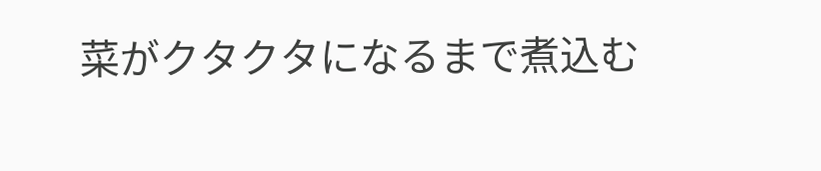菜がクタクタになるまで煮込む